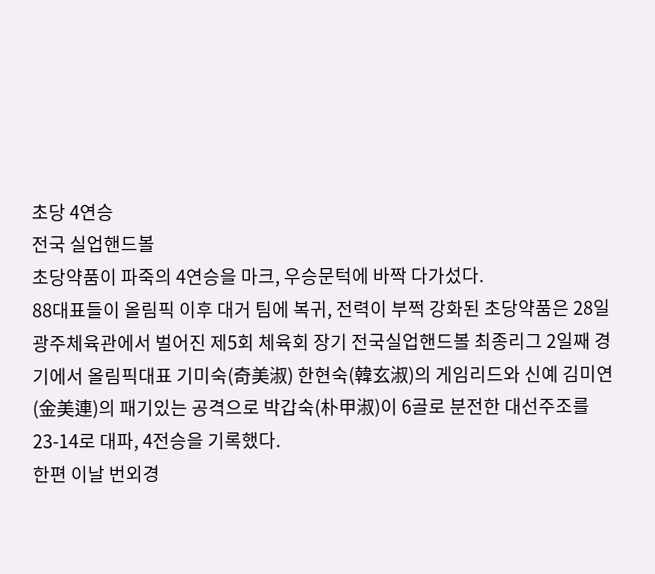초당 4연승
전국 실업핸드볼
초당약품이 파죽의 4연승을 마크, 우승문턱에 바짝 다가섰다.
88대표들이 올림픽 이후 대거 팀에 복귀, 전력이 부쩍 강화된 초당약품은 28일 광주체육관에서 벌어진 제5회 체육회 장기 전국실업핸드볼 최종리그 2일째 경기에서 올림픽대표 기미숙(奇美淑) 한현숙(韓玄淑)의 게임리드와 신예 김미연(金美連)의 패기있는 공격으로 박갑숙(朴甲淑)이 6골로 분전한 대선주조를 23-14로 대파, 4전승을 기록했다.
한편 이날 번외경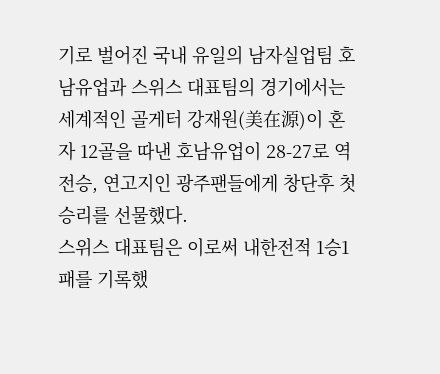기로 벌어진 국내 유일의 남자실업팀 호남유업과 스위스 대표팀의 경기에서는 세계적인 골게터 강재원(美在源)이 혼자 12골을 따낸 호남유업이 28-27로 역전승, 연고지인 광주팬들에게 창단후 첫 승리를 선물했다.
스위스 대표팀은 이로써 내한전적 1승1패를 기록했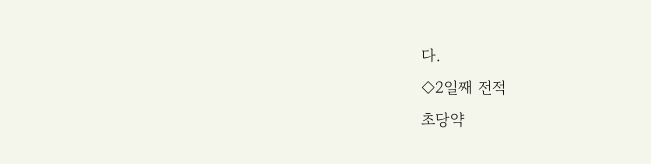다.
◇2일째 전적
초당약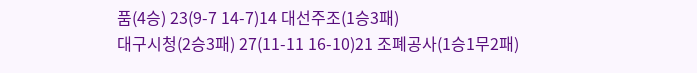품(4승) 23(9-7 14-7)14 대선주조(1승3패)
대구시청(2승3패) 27(11-11 16-10)21 조폐공사(1승1무2패)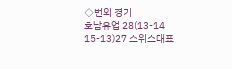◇번외 경기
호남유업 28(13-14 15-13)27 스위스대표